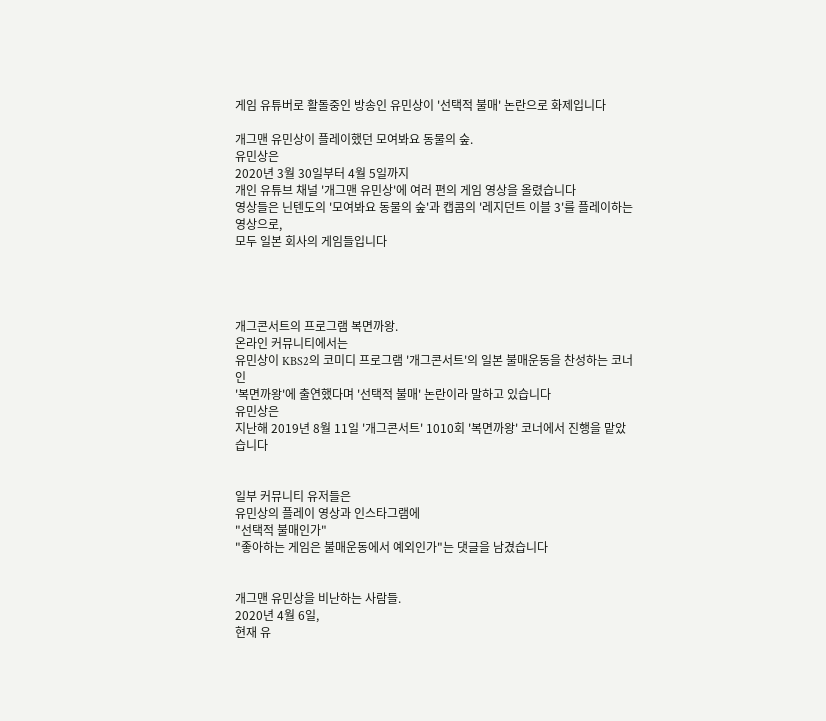게임 유튜버로 활돌중인 방송인 유민상이 '선택적 불매' 논란으로 화제입니다

개그맨 유민상이 플레이했던 모여봐요 동물의 숲.
유민상은
2020년 3월 30일부터 4월 5일까지
개인 유튜브 채널 '개그맨 유민상'에 여러 편의 게임 영상을 올렸습니다
영상들은 닌텐도의 '모여봐요 동물의 숲'과 캡콤의 '레지던트 이블 3'를 플레이하는 영상으로,
모두 일본 회사의 게임들입니다




개그콘서트의 프로그램 복면까왕.
온라인 커뮤니티에서는
유민상이 KBS2의 코미디 프로그램 '개그콘서트'의 일본 불매운동을 찬성하는 코너인
'복면까왕'에 출연했다며 '선택적 불매' 논란이라 말하고 있습니다
유민상은
지난해 2019년 8월 11일 '개그콘서트' 1010회 '복면까왕' 코너에서 진행을 맡았습니다


일부 커뮤니티 유저들은
유민상의 플레이 영상과 인스타그램에
"선택적 불매인가"
"좋아하는 게임은 불매운동에서 예외인가"는 댓글을 남겼습니다


개그맨 유민상을 비난하는 사람들.
2020년 4월 6일,
현재 유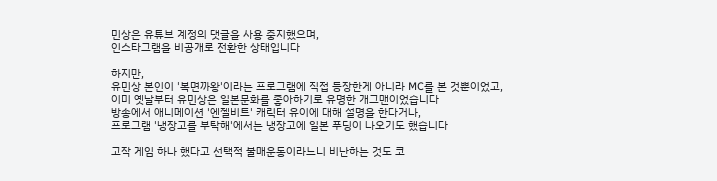민상은 유튜브 계정의 댓글을 사용 중지했으며,
인스타그램을 비공개로 전환한 상태입니다

하지만,
유민상 본인이 '복면까왕'이라는 프로그램에 직접 등장한게 아니라 MC를 본 것뿐이었고,
이미 옛날부터 유민상은 일본문화를 좋아하기로 유명한 개그맨이었습니다
방송에서 애니메이션 '엔젤비트' 캐릭터 유이에 대해 설명을 한다거나,
프로그램 '냉장고를 부탁해'에서는 냉장고에 일본 푸딩이 나오기도 했습니다

고작 게임 하나 했다고 선택적 불매운동이라느니 비난하는 것도 코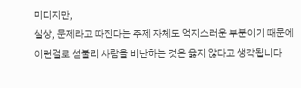미디지만,
실상, 문제라고 따진다는 주제 자체도 억지스러운 부분이기 때문에
이런걸로 섣불리 사람을 비난하는 것은 옳지 않다고 생각됩니다